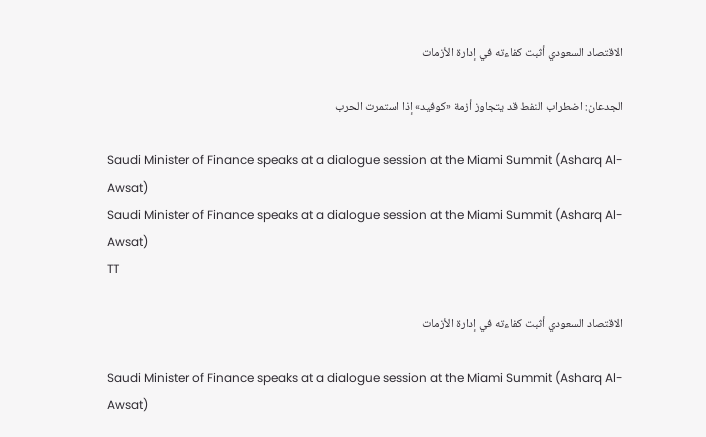الاقتصاد السعودي أثبت كفاءته في إدارة الأزمات

الجدعان: اضطراب النفط قد يتجاوز أزمة «كوفيد» إذا استمرت الحرب

Saudi Minister of Finance speaks at a dialogue session at the Miami Summit (Asharq Al-Awsat)
Saudi Minister of Finance speaks at a dialogue session at the Miami Summit (Asharq Al-Awsat)
TT

الاقتصاد السعودي أثبت كفاءته في إدارة الأزمات

Saudi Minister of Finance speaks at a dialogue session at the Miami Summit (Asharq Al-Awsat)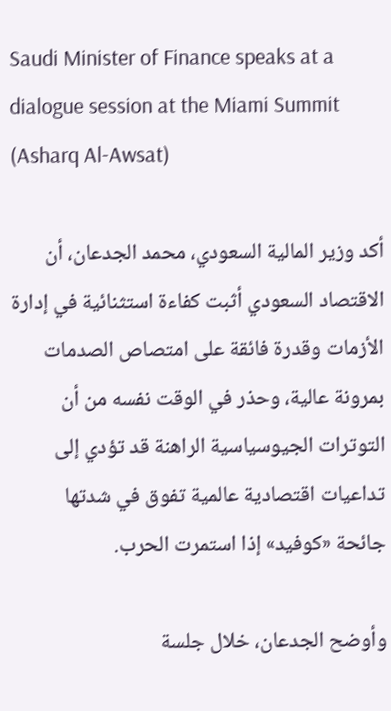Saudi Minister of Finance speaks at a dialogue session at the Miami Summit (Asharq Al-Awsat)

أكد وزير المالية السعودي، محمد الجدعان، أن الاقتصاد السعودي أثبت كفاءة استثنائية في إدارة الأزمات وقدرة فائقة على امتصاص الصدمات بمرونة عالية، وحذر في الوقت نفسه من أن التوترات الجيوسياسية الراهنة قد تؤدي إلى تداعيات اقتصادية عالمية تفوق في شدتها جائحة «كوفيد» إذا استمرت الحرب.

وأوضح الجدعان، خلال جلسة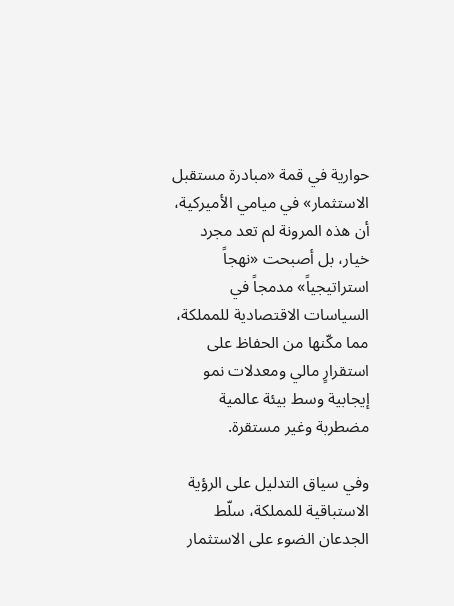حوارية في قمة «مبادرة مستقبل الاستثمار» في ميامي الأميركية، أن هذه المرونة لم تعد مجرد خيار، بل أصبحت «نهجاً استراتيجياً» مدمجاً في السياسات الاقتصادية للمملكة، مما مكّنها من الحفاظ على استقرارٍ مالي ومعدلات نمو إيجابية وسط بيئة عالمية مضطربة وغير مستقرة.

وفي سياق التدليل على الرؤية الاستباقية للمملكة، سلّط الجدعان الضوء على الاستثمار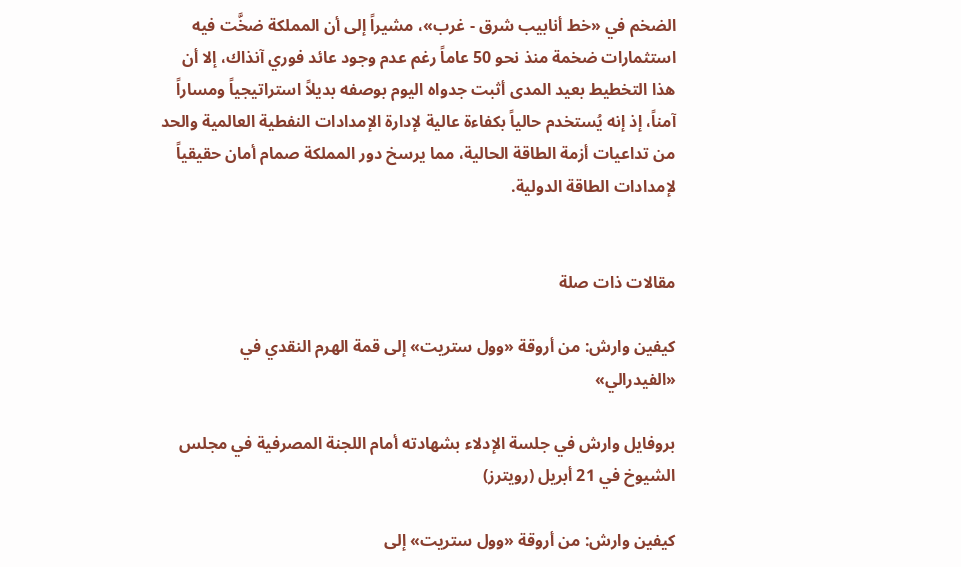الضخم في «خط أنابيب شرق - غرب»، مشيراً إلى أن المملكة ضخَّت فيه استثمارات ضخمة منذ نحو 50 عاماً رغم عدم وجود عائد فوري آنذاك، إلا أن هذا التخطيط بعيد المدى أثبت جدواه اليوم بوصفه بديلاً استراتيجياً ومساراً آمناً، إذ إنه يُستخدم حالياً بكفاءة عالية لإدارة الإمدادات النفطية العالمية والحد من تداعيات أزمة الطاقة الحالية، مما يرسخ دور المملكة صمام أمان حقيقياً لإمدادات الطاقة الدولية.


مقالات ذات صلة

كيفين وارش: من أروقة «وول ستريت» إلى قمة الهرم النقدي في «الفيدرالي»

بروفايل وارش في جلسة الإدلاء بشهادته أمام اللجنة المصرفية في مجلس الشيوخ في 21 أبريل (رويترز)

كيفين وارش: من أروقة «وول ستريت» إلى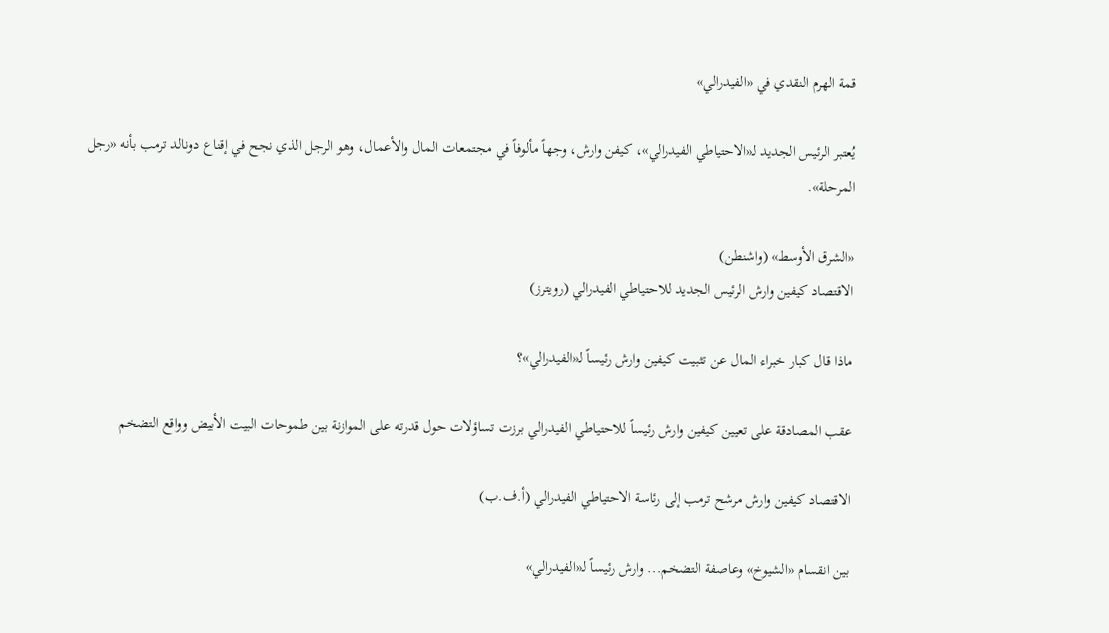قمة الهرم النقدي في «الفيدرالي»

يُعتبر الرئيس الجديد لـ«الاحتياطي الفيدرالي»، كيفن وارش، وجهاً مألوفاً في مجتمعات المال والأعمال، وهو الرجل الذي نجح في إقناع دونالد ترمب بأنه «رجل المرحلة».

«الشرق الأوسط» (واشنطن)
الاقتصاد كيفين وارش الرئيس الجديد للاحتياطي الفيدرالي (رويترز)

ماذا قال كبار خبراء المال عن تثبيت كيفين وارش رئيساً لـ«الفيدرالي»؟

عقب المصادقة على تعيين كيفين وارش رئيساً للاحتياطي الفيدرالي برزت تساؤلات حول قدرته على الموازنة بين طموحات البيت الأبيض وواقع التضخم

الاقتصاد كيفين وارش مرشح ترمب إلى رئاسة الاحتياطي الفيدرالي (أ.ف.ب)

بين انقسام «الشيوخ» وعاصفة التضخم... وارش رئيساً لـ«الفيدرالي»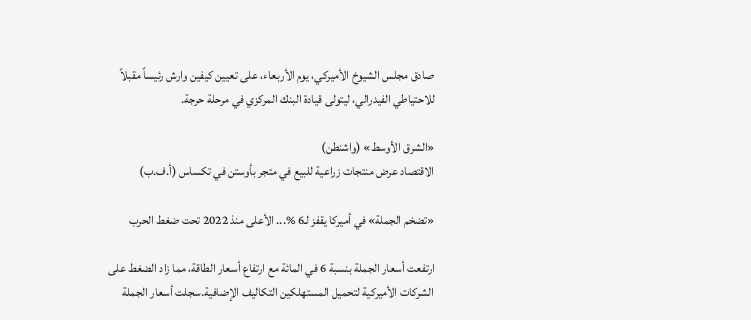صادق مجلس الشيوخ الأميركي، يوم الأربعاء، على تعيين كيفين وارش رئيساً مقبلاً للاحتياطي الفيدرالي، ليتولى قيادة البنك المركزي في مرحلة حرجة.

«الشرق الأوسط» (واشنطن)
الاقتصاد عرض منتجات زراعية للبيع في متجر بأوستن في تكساس (أ.ف.ب)

«تضخم الجملة» في أميركا يقفز لـ6 %... الأعلى منذ 2022 تحت ضغط الحرب

ارتفعت أسعار الجملة بنسبة 6 في المائة مع ارتفاع أسعار الطاقة، مما زاد الضغط على الشركات الأميركية لتحميل المستهلكين التكاليف الإضافية.سجلت أسعار الجملة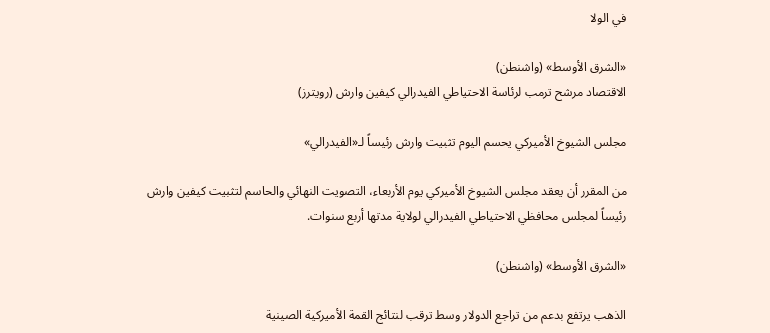في الولا

«الشرق الأوسط» (واشنطن)
الاقتصاد مرشح ترمب لرئاسة الاحتياطي الفيدرالي كيفين وارش (رويترز)

مجلس الشيوخ الأميركي يحسم اليوم تثبيت وارش رئيساً لـ«الفيدرالي»

من المقرر أن يعقد مجلس الشيوخ الأميركي يوم الأربعاء، التصويت النهائي والحاسم لتثبيت كيفين وارش رئيساً لمجلس محافظي الاحتياطي الفيدرالي لولاية مدتها أربع سنوات.

«الشرق الأوسط» (واشنطن)

الذهب يرتفع بدعم من تراجع الدولار وسط ترقب لنتائج القمة الأميركية الصينية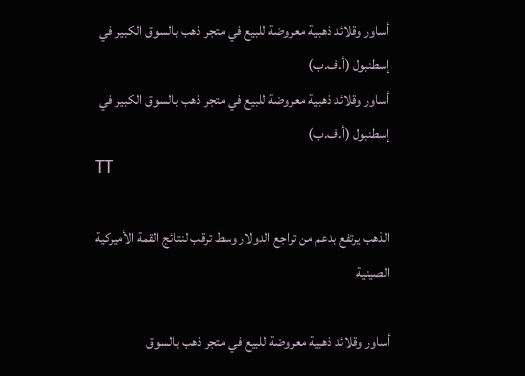أساور وقلائد ذهبية معروضة للبيع في متجر ذهب بالسوق الكبير في إسطنبول (أ.ف.ب)
أساور وقلائد ذهبية معروضة للبيع في متجر ذهب بالسوق الكبير في إسطنبول (أ.ف.ب)
TT

الذهب يرتفع بدعم من تراجع الدولار وسط ترقب لنتائج القمة الأميركية الصينية

أساور وقلائد ذهبية معروضة للبيع في متجر ذهب بالسوق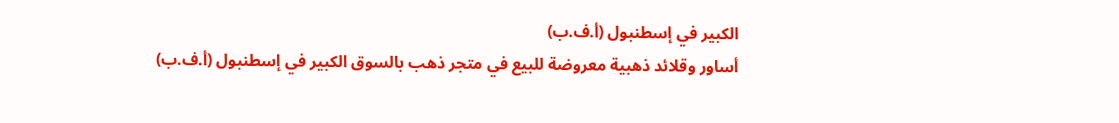الكبير في إسطنبول (أ.ف.ب)
أساور وقلائد ذهبية معروضة للبيع في متجر ذهب بالسوق الكبير في إسطنبول (أ.ف.ب)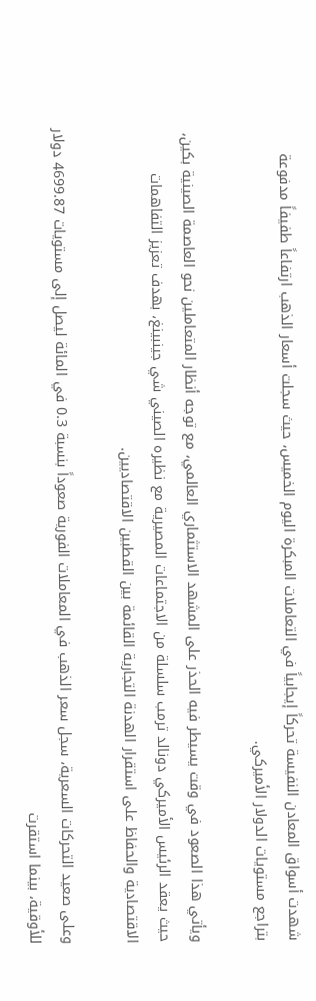شهدت أسواق المعادن النفيسة تحركاً إيجابياً في التعاملات المبكرة اليوم الخميس، حيث سجلت أسعار الذهب ارتفاعاً طفيفاً مدفوعة بتراجع مستويات الدولار الأميركي.

ويأتي هذا الصعود في وقت يسيطر فيه الحذر على المشهد الاستثماري العالمي، مع توجه أنظار المتعاملين نحو العاصمة الصينية بكين، حيث يعقد الرئيس الأميركي دونالد ترمب سلسلة من الاجتماعات المصيرية مع نظيره الصيني شي جينبينغ، بهدف تعزيز التفاهمات الاقتصادية والحفاظ على استقرار الهدنة التجارية القائمة بين القطبين الاقتصاديين.

وعلى صعيد التحركات السعرية، سجل سعر الذهب في المعاملات الفورية صعوداً بنسبة 0.3 في المائة ليصل إلى مستويات 4699.87 دولار للأوقية، بينما استقرت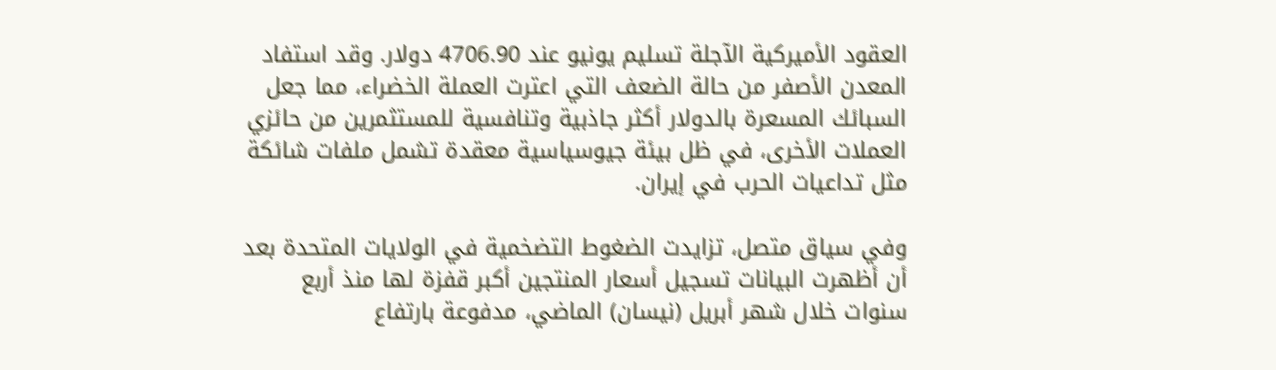العقود الأميركية الآجلة تسليم يونيو عند 4706.90 دولار. وقد استفاد المعدن الأصفر من حالة الضعف التي اعترت العملة الخضراء، مما جعل السبائك المسعرة بالدولار أكثر جاذبية وتنافسية للمستثمرين من حائزي العملات الأخرى، في ظل بيئة جيوسياسية معقدة تشمل ملفات شائكة مثل تداعيات الحرب في إيران.

وفي سياق متصل، تزايدت الضغوط التضخمية في الولايات المتحدة بعد أن أظهرت البيانات تسجيل أسعار المنتجين أكبر قفزة لها منذ أربع سنوات خلال شهر أبريل (نيسان) الماضي، مدفوعة بارتفاع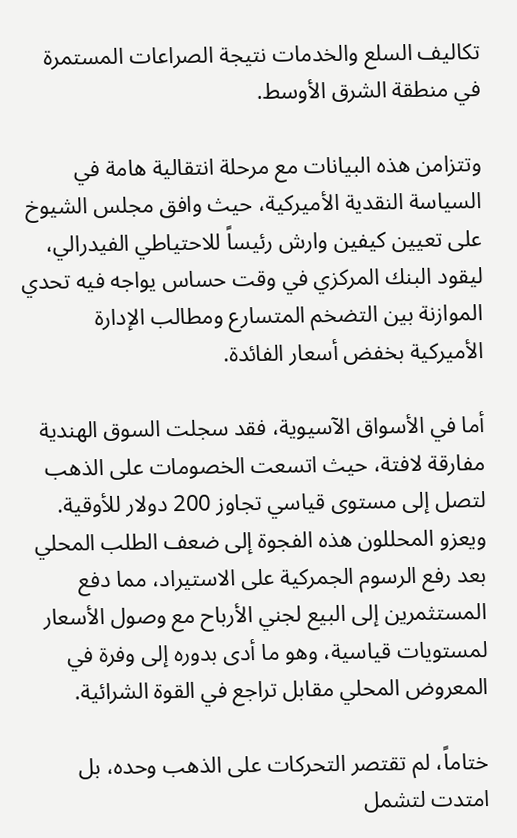تكاليف السلع والخدمات نتيجة الصراعات المستمرة في منطقة الشرق الأوسط.

وتتزامن هذه البيانات مع مرحلة انتقالية هامة في السياسة النقدية الأميركية، حيث وافق مجلس الشيوخ على تعيين كيفين وارش رئيساً للاحتياطي الفيدرالي، ليقود البنك المركزي في وقت حساس يواجه فيه تحدي الموازنة بين التضخم المتسارع ومطالب الإدارة الأميركية بخفض أسعار الفائدة.

أما في الأسواق الآسيوية، فقد سجلت السوق الهندية مفارقة لافتة، حيث اتسعت الخصومات على الذهب لتصل إلى مستوى قياسي تجاوز 200 دولار للأوقية. ويعزو المحللون هذه الفجوة إلى ضعف الطلب المحلي بعد رفع الرسوم الجمركية على الاستيراد، مما دفع المستثمرين إلى البيع لجني الأرباح مع وصول الأسعار لمستويات قياسية، وهو ما أدى بدوره إلى وفرة في المعروض المحلي مقابل تراجع في القوة الشرائية.

ختاماً، لم تقتصر التحركات على الذهب وحده، بل امتدت لتشمل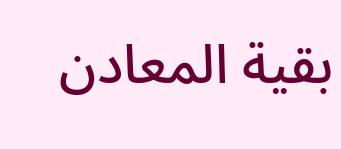بقية المعادن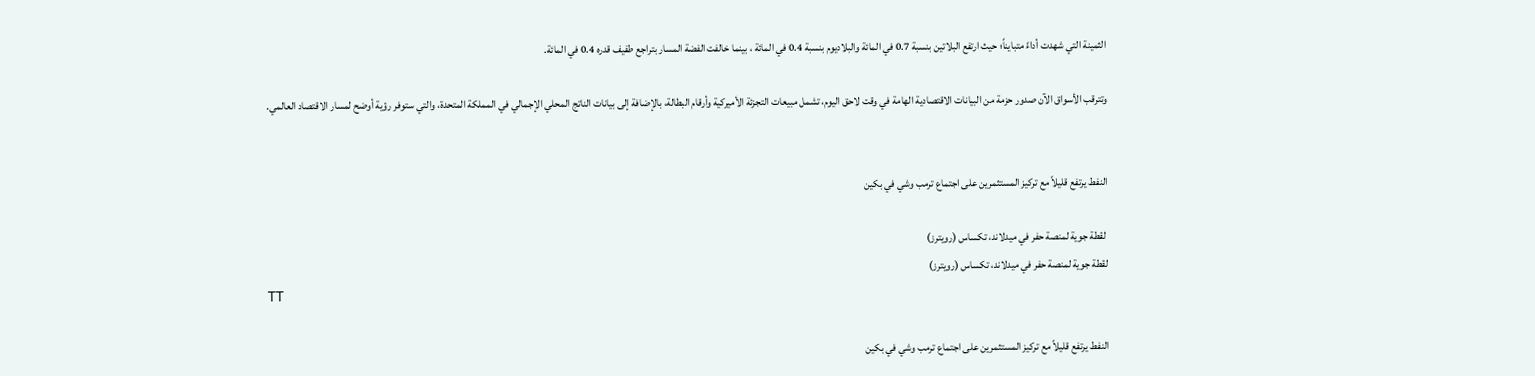الثمينة التي شهدت أداءً متبايناً؛ حيث ارتفع البلاتين بنسبة 0.7 في المائة والبلاديوم بنسبة 0.4 في المائة ، بينما خالفت الفضة المسار بتراجع طفيف قدره 0.4 في المائة.

وتترقب الأسواق الآن صدور حزمة من البيانات الاقتصادية الهامة في وقت لاحق اليوم، تشمل مبيعات التجزئة الأميركية وأرقام البطالة، بالإضافة إلى بيانات الناتج المحلي الإجمالي في المملكة المتحدة، والتي ستوفر رؤية أوضح لمسار الاقتصاد العالمي.


النفط يرتفع قليلاً مع تركيز المستثمرين على اجتماع ترمب وشي في بكين

 لقطة جوية لمنصة حفر في ميدلاند، تكساس (رويترز)
لقطة جوية لمنصة حفر في ميدلاند، تكساس (رويترز)
TT

النفط يرتفع قليلاً مع تركيز المستثمرين على اجتماع ترمب وشي في بكين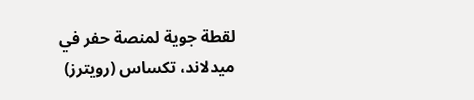لقطة جوية لمنصة حفر في ميدلاند، تكساس (رويترز)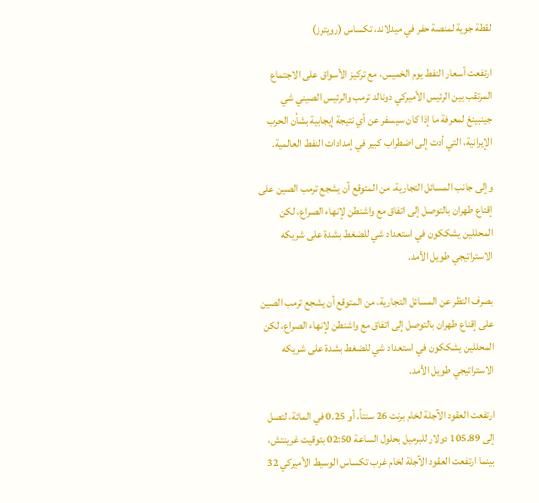لقطة جوية لمنصة حفر في ميدلاند، تكساس (رويترز)

ارتفعت أسعار النفط يوم الخميس، مع تركيز الأسواق على الاجتماع المرتقب بين الرئيس الأميركي دونالد ترمب والرئيس الصيني شي جينبينغ لمعرفة ما إذا كان سيسفر عن أي نتيجة إيجابية بشأن الحرب الإيرانية، التي أدت إلى اضطراب كبير في إمدادات النفط العالمية.

وإلى جانب المسائل التجارية، من المتوقع أن يشجع ترمب الصين على إقناع طهران بالتوصل إلى اتفاق مع واشنطن لإنهاء الصراع، لكن المحللين يشككون في استعداد شي للضغط بشدة على شريكه الاستراتيجي طويل الأمد.

بصرف النظر عن المسائل التجارية، من المتوقع أن يشجع ترمب الصين على إقناع طهران بالتوصل إلى اتفاق مع واشنطن لإنهاء الصراع، لكن المحللين يشككون في استعداد شي للضغط بشدة على شريكه الاستراتيجي طويل الأمد.

ارتفعت العقود الآجلة لخام برنت 26 سنتاً، أو 0.25 في المائة، لتصل إلى 105.89 دولار للبرميل بحلول الساعة 02:50 بتوقيت غرينتش، بينما ارتفعت العقود الآجلة لخام غرب تكساس الوسيط الأميركي 32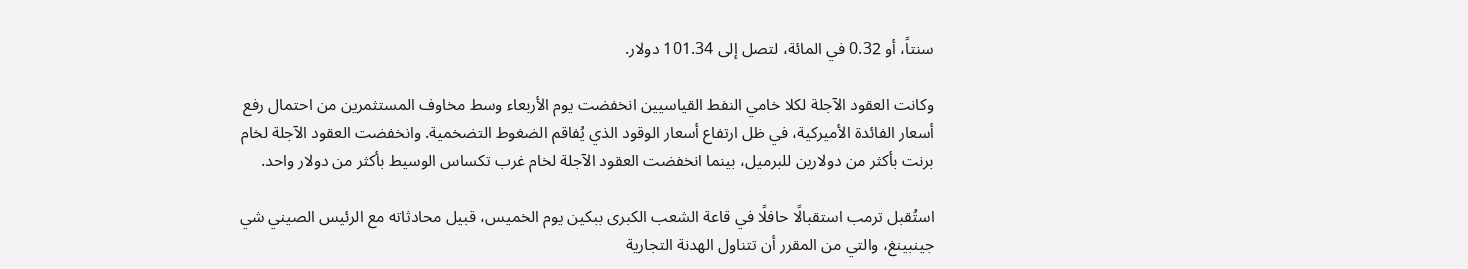سنتاً، أو 0.32 في المائة، لتصل إلى 101.34 دولار.

وكانت العقود الآجلة لكلا خامي النفط القياسيين انخفضت يوم الأربعاء وسط مخاوف المستثمرين من احتمال رفع أسعار الفائدة الأميركية، في ظل ارتفاع أسعار الوقود الذي يُفاقم الضغوط التضخمية. وانخفضت العقود الآجلة لخام برنت بأكثر من دولارين للبرميل، بينما انخفضت العقود الآجلة لخام غرب تكساس الوسيط بأكثر من دولار واحد.

استُقبل ترمب استقبالًا حافلًا في قاعة الشعب الكبرى ببكين يوم الخميس، قبيل محادثاته مع الرئيس الصيني شي جينبينغ، والتي من المقرر أن تتناول الهدنة التجارية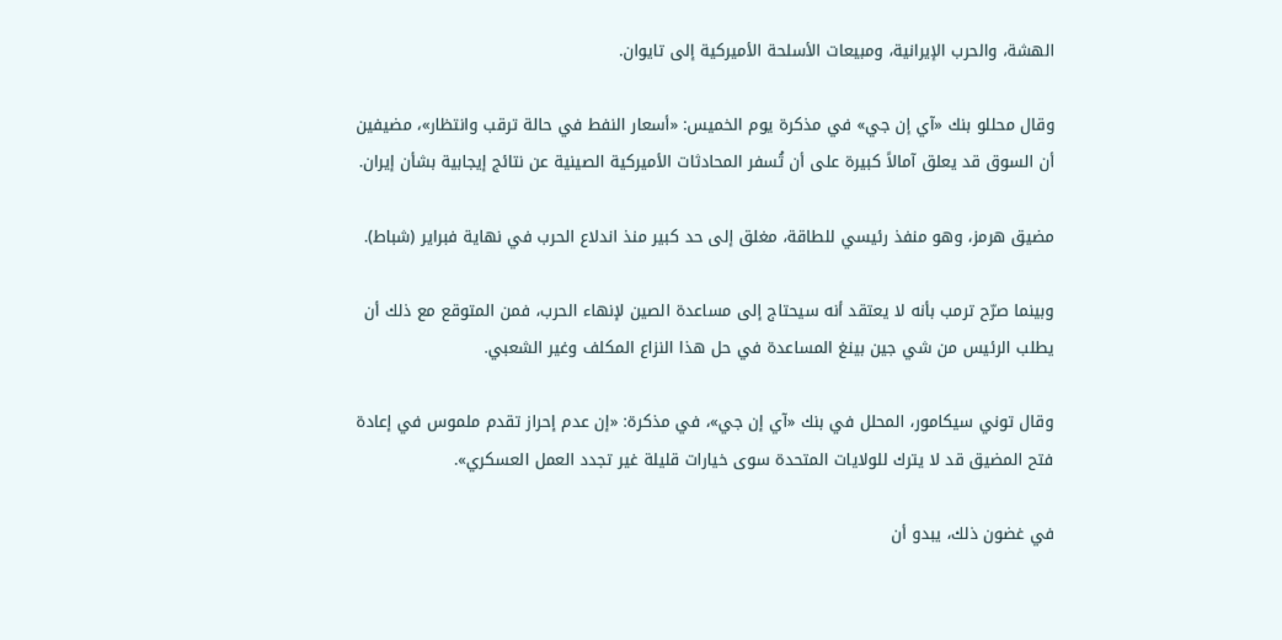الهشة، والحرب الإيرانية، ومبيعات الأسلحة الأميركية إلى تايوان.

وقال محللو بنك «آي إن جي» في مذكرة يوم الخميس: «أسعار النفط في حالة ترقب وانتظار»، مضيفين أن السوق قد يعلق آمالاً كبيرة على أن تُسفر المحادثات الأميركية الصينية عن نتائج إيجابية بشأن إيران.

مضيق هرمز، وهو منفذ رئيسي للطاقة، مغلق إلى حد كبير منذ اندلاع الحرب في نهاية فبراير (شباط).

وبينما صرّح ترمب بأنه لا يعتقد أنه سيحتاج إلى مساعدة الصين لإنهاء الحرب، فمن المتوقع مع ذلك أن يطلب الرئيس من شي جين بينغ المساعدة في حل هذا النزاع المكلف وغير الشعبي.

وقال توني سيكامور، المحلل في بنك «آي إن جي»، في مذكرة: «إن عدم إحراز تقدم ملموس في إعادة فتح المضيق قد لا يترك للولايات المتحدة سوى خيارات قليلة غير تجدد العمل العسكري».

في غضون ذلك، يبدو أن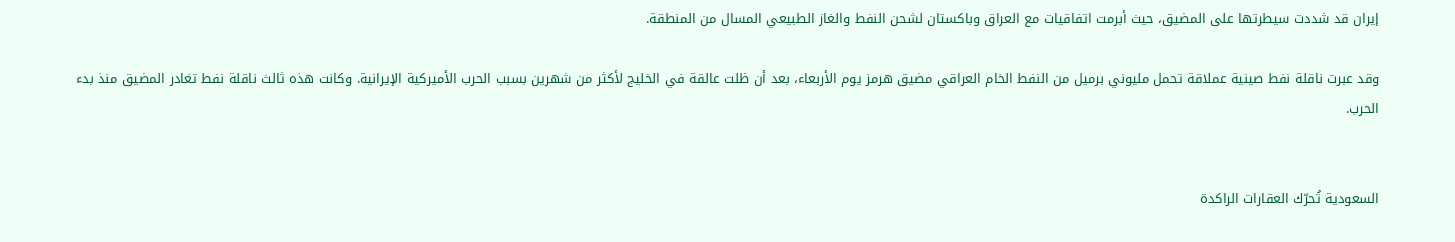إيران قد شددت سيطرتها على المضيق، حيث أبرمت اتفاقيات مع العراق وباكستان لشحن النفط والغاز الطبيعي المسال من المنطقة.

وقد عبرت ناقلة نفط صينية عملاقة تحمل مليوني برميل من النفط الخام العراقي مضيق هرمز يوم الأربعاء، بعد أن ظلت عالقة في الخليج لأكثر من شهرين بسبب الحرب الأميركية الإيرانية. وكانت هذه ثالث ناقلة نفط تغادر المضيق منذ بدء الحرب.


السعودية تُحرّك العقارات الراكدة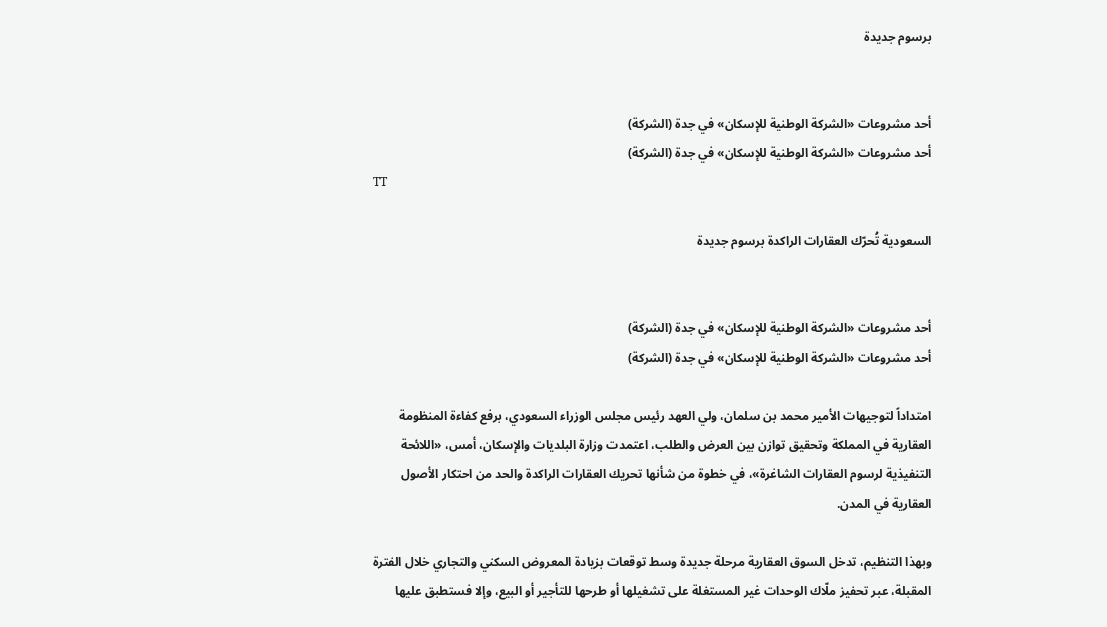برسوم جديدة


أحد مشروعات «الشركة الوطنية للإسكان» في جدة (الشركة)
أحد مشروعات «الشركة الوطنية للإسكان» في جدة (الشركة)
TT

السعودية تُحرّك العقارات الراكدة برسوم جديدة


أحد مشروعات «الشركة الوطنية للإسكان» في جدة (الشركة)
أحد مشروعات «الشركة الوطنية للإسكان» في جدة (الشركة)

امتداداً لتوجيهات الأمير محمد بن سلمان، ولي العهد رئيس مجلس الوزراء السعودي، برفع كفاءة المنظومة العقارية في المملكة وتحقيق توازن بين العرض والطلب، اعتمدت وزارة البلديات والإسكان، أمس، «اللائحة التنفيذية لرسوم العقارات الشاغرة»، في خطوة من شأنها تحريك العقارات الراكدة والحد من احتكار الأصول العقارية في المدن.

وبهذا التنظيم، تدخل السوق العقارية مرحلة جديدة وسط توقعات بزيادة المعروض السكني والتجاري خلال الفترة المقبلة، عبر تحفيز ملّاك الوحدات غير المستغلة على تشغيلها أو طرحها للتأجير أو البيع، وإلا فستطبق عليها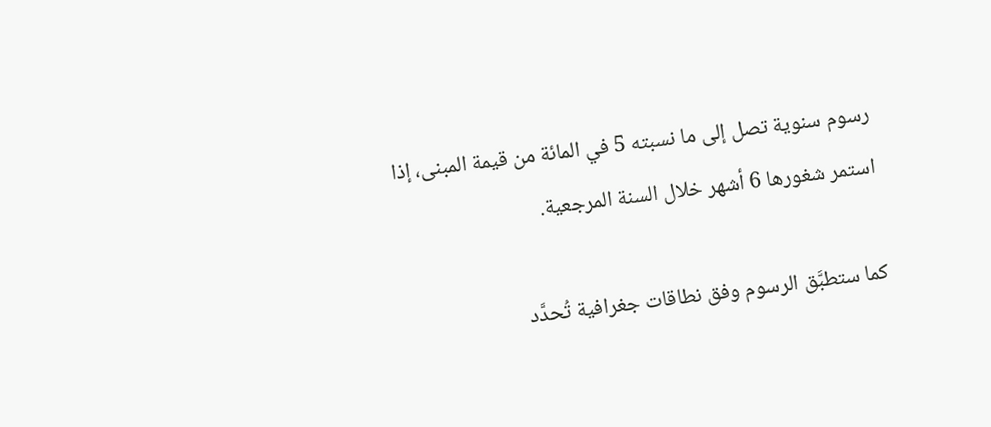رسوم سنوية تصل إلى ما نسبته 5 في المائة من قيمة المبنى، إذا استمر شغورها 6 أشهر خلال السنة المرجعية.

كما ستطبَّق الرسوم وفق نطاقات جغرافية تُحدَّد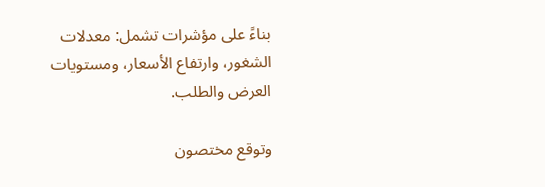بناءً على مؤشرات تشمل: معدلات الشغور، وارتفاع الأسعار، ومستويات العرض والطلب.

وتوقع مختصون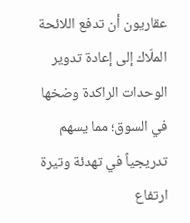عقاريون أن تدفع اللائحة الملّاك إلى إعادة تدوير الوحدات الراكدة وضخها في السوق؛ مما يسهم تدريجياً في تهدئة وتيرة ارتفاع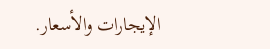الإيجارات والأسعار.